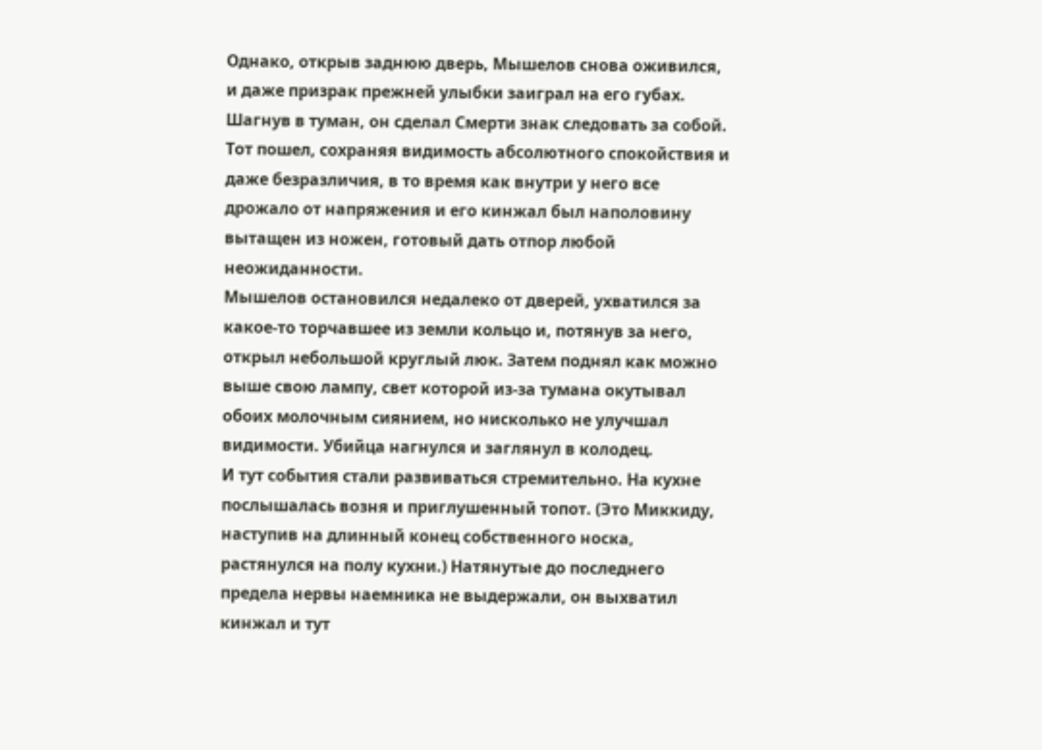Однако, открыв заднюю дверь, Мышелов снова оживился, и даже призрак прежней улыбки заиграл на его губах. Шагнув в туман, он сделал Смерти знак следовать за собой. Тот пошел, сохраняя видимость абсолютного спокойствия и даже безразличия, в то время как внутри у него все дрожало от напряжения и его кинжал был наполовину вытащен из ножен, готовый дать отпор любой неожиданности.
Мышелов остановился недалеко от дверей, ухватился за какое-то торчавшее из земли кольцо и, потянув за него, открыл небольшой круглый люк. Затем поднял как можно выше свою лампу, свет которой из-за тумана окутывал обоих молочным сиянием, но нисколько не улучшал видимости. Убийца нагнулся и заглянул в колодец.
И тут события стали развиваться стремительно. На кухне послышалась возня и приглушенный топот. (Это Миккиду, наступив на длинный конец собственного носка, растянулся на полу кухни.) Натянутые до последнего предела нервы наемника не выдержали, он выхватил кинжал и тут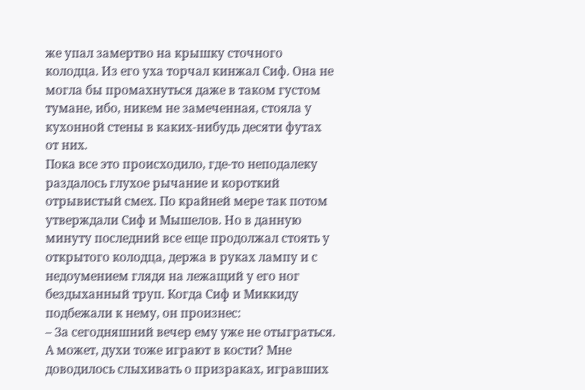же упал замертво на крышку сточного колодца. Из его уха торчал кинжал Сиф. Она не могла бы промахнуться даже в таком густом тумане, ибо, никем не замеченная, стояла у кухонной стены в каких-нибудь десяти футах от них.
Пока все это происходило, где-то неподалеку раздалось глухое рычание и короткий отрывистый смех. По крайней мере так потом утверждали Сиф и Мышелов. Но в данную минуту последний все еще продолжал стоять у открытого колодца, держа в руках лампу и с недоумением глядя на лежащий у его ног бездыханный труп. Когда Сиф и Миккиду подбежали к нему, он произнес:
– За сегодняшний вечер ему уже не отыграться. А может, духи тоже играют в кости? Мне доводилось слыхивать о призраках, игравших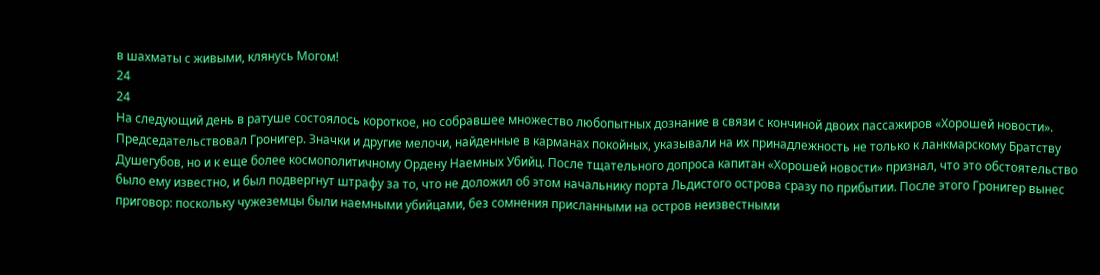в шахматы с живыми, клянусь Могом!
24
24
На следующий день в ратуше состоялось короткое, но собравшее множество любопытных дознание в связи с кончиной двоих пассажиров «Хорошей новости». Председательствовал Гронигер. Значки и другие мелочи, найденные в карманах покойных, указывали на их принадлежность не только к ланкмарскому Братству Душегубов, но и к еще более космополитичному Ордену Наемных Убийц. После тщательного допроса капитан «Хорошей новости» признал, что это обстоятельство было ему известно, и был подвергнут штрафу за то, что не доложил об этом начальнику порта Льдистого острова сразу по прибытии. После этого Гронигер вынес приговор: поскольку чужеземцы были наемными убийцами, без сомнения присланными на остров неизвестными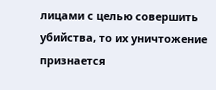лицами с целью совершить убийства, то их уничтожение признается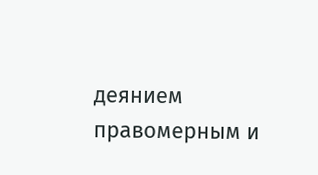деянием правомерным и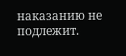наказанию не подлежит.